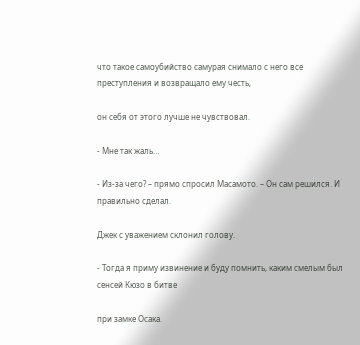что такое самоубийство самурая снимало с него все преступления и возвращало ему честь,

он себя от этого лучше не чувствовал.

- Мне так жаль…

- Из-за чего? – прямо спросил Масамото. – Он сам решился. И правильно сделал.

Джек с уважением склонил голову.

- Тогда я приму извинение и буду помнить, каким смелым был сенсей Кюзо в битве

при замке Осака.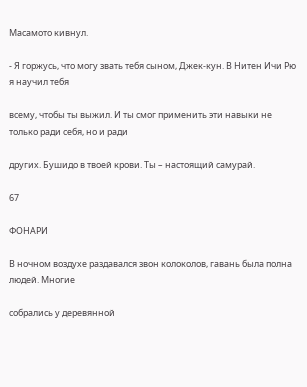Масамото кивнул.

- Я горжусь, что могу звать тебя сыном, Джек-кун. В Нитен Ичи Рю я научил тебя

всему, чтобы ты выжил. И ты смог применить эти навыки не только ради себя, но и ради

других. Бушидо в твоей крови. Ты – настоящий самурай.

67

ФОНАРИ

В ночном воздухе раздавался звон колоколов, гавань была полна людей. Многие

собрались у деревянной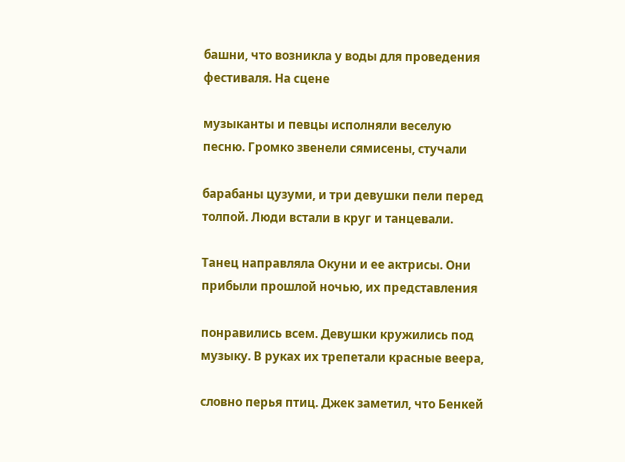башни, что возникла у воды для проведения фестиваля. На сцене

музыканты и певцы исполняли веселую песню. Громко звенели сямисены, стучали

барабаны цузуми, и три девушки пели перед толпой. Люди встали в круг и танцевали.

Танец направляла Окуни и ее актрисы. Они прибыли прошлой ночью, их представления

понравились всем. Девушки кружились под музыку. В руках их трепетали красные веера,

словно перья птиц. Джек заметил, что Бенкей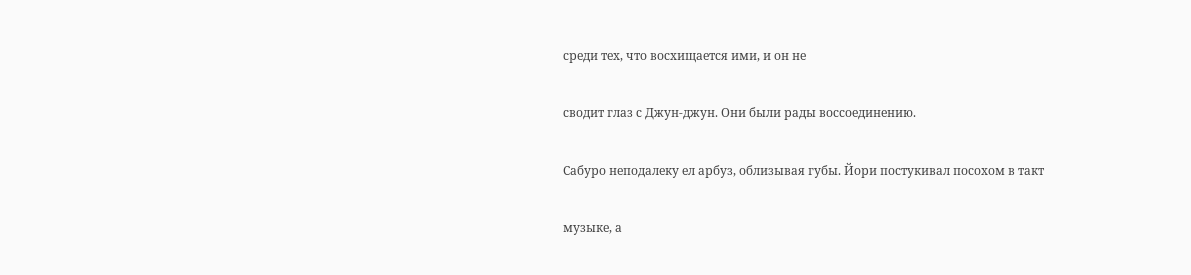среди тех, что восхищается ими, и он не

сводит глаз с Джун-джун. Они были рады воссоединению.

Сабуро неподалеку ел арбуз, облизывая губы. Йори постукивал посохом в такт

музыке, а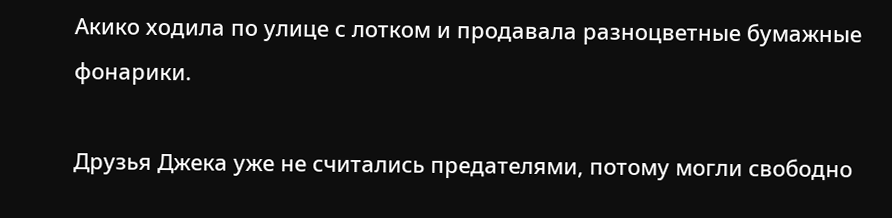Акико ходила по улице с лотком и продавала разноцветные бумажные фонарики.

Друзья Джека уже не считались предателями, потому могли свободно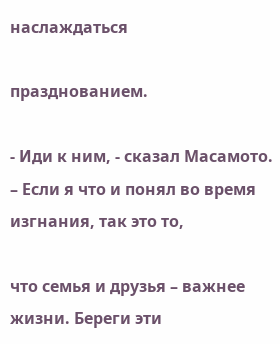наслаждаться

празднованием.

- Иди к ним, - сказал Масамото. – Если я что и понял во время изгнания, так это то,

что семья и друзья – важнее жизни. Береги эти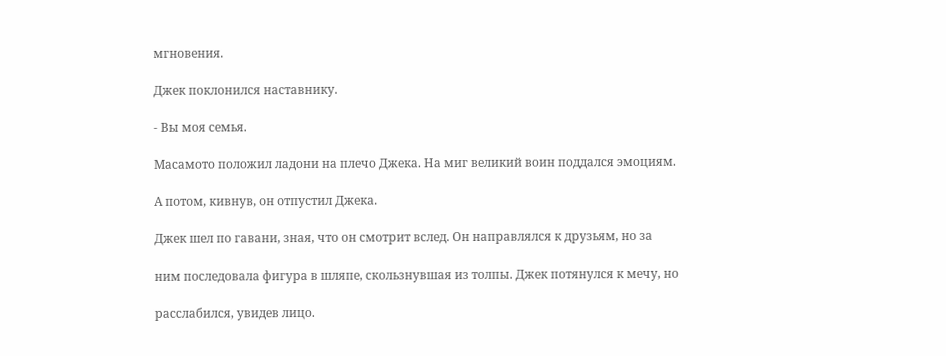мгновения.

Джек поклонился наставнику.

- Вы моя семья.

Масамото положил ладони на плечо Джека. На миг великий воин поддался эмоциям.

А потом, кивнув, он отпустил Джека.

Джек шел по гавани, зная, что он смотрит вслед. Он направлялся к друзьям, но за

ним последовала фигура в шляпе, скользнувшая из толпы. Джек потянулся к мечу, но

расслабился, увидев лицо.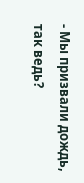- Мы призвали дождь, так ведь?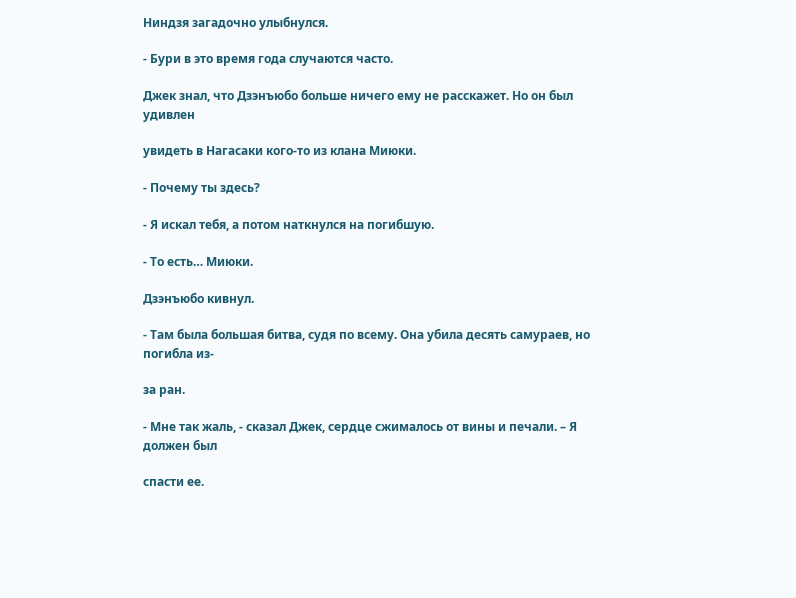Ниндзя загадочно улыбнулся.

- Бури в это время года случаются часто.

Джек знал, что Дзэнъюбо больше ничего ему не расскажет. Но он был удивлен

увидеть в Нагасаки кого-то из клана Миюки.

- Почему ты здесь?

- Я искал тебя, а потом наткнулся на погибшую.

- То есть… Миюки.

Дзэнъюбо кивнул.

- Там была большая битва, судя по всему. Она убила десять самураев, но погибла из-

за ран.

- Мне так жаль, - сказал Джек, сердце сжималось от вины и печали. – Я должен был

спасти ее.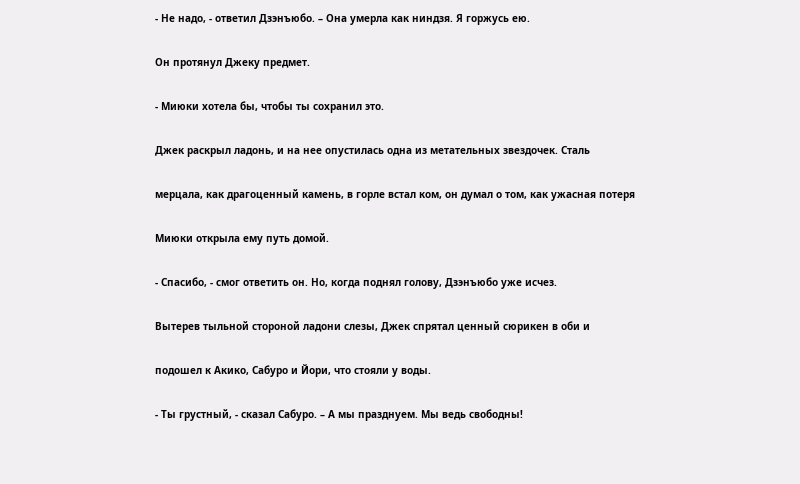- Не надо, - ответил Дзэнъюбо. – Она умерла как ниндзя. Я горжусь ею.

Он протянул Джеку предмет.

- Миюки хотела бы, чтобы ты сохранил это.

Джек раскрыл ладонь, и на нее опустилась одна из метательных звездочек. Сталь

мерцала, как драгоценный камень, в горле встал ком, он думал о том, как ужасная потеря

Миюки открыла ему путь домой.

- Спасибо, - смог ответить он. Но, когда поднял голову, Дзэнъюбо уже исчез.

Вытерев тыльной стороной ладони слезы, Джек спрятал ценный сюрикен в оби и

подошел к Акико, Сабуро и Йори, что стояли у воды.

- Ты грустный, - сказал Сабуро. – А мы празднуем. Мы ведь свободны!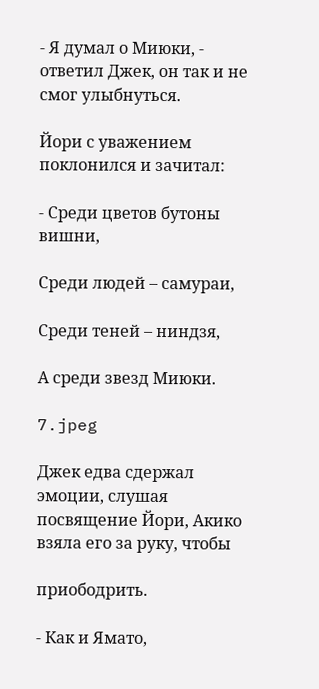- Я думал о Миюки, - ответил Джек, он так и не смог улыбнуться.

Йори с уважением поклонился и зачитал:

- Среди цветов бутоны вишни,

Среди людей – самураи,

Среди теней – ниндзя,

А среди звезд Миюки.

7.jpeg

Джек едва сдержал эмоции, слушая посвящение Йори, Акико взяла его за руку, чтобы

приободрить.

- Как и Ямато,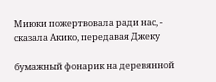Миюки пожертвовала ради нас, - сказала Акико, передавая Джеку

бумажный фонарик на деревянной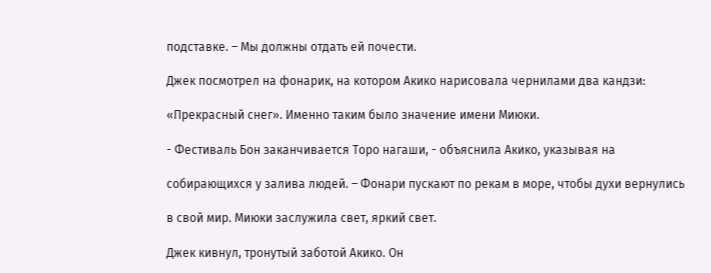подставке. – Мы должны отдать ей почести.

Джек посмотрел на фонарик, на котором Акико нарисовала чернилами два кандзи:

«Прекрасный снег». Именно таким было значение имени Миюки.

- Фестиваль Бон заканчивается Торо нагаши, - объяснила Акико, указывая на

собирающихся у залива людей. – Фонари пускают по рекам в море, чтобы духи вернулись

в свой мир. Миюки заслужила свет, яркий свет.

Джек кивнул, тронутый заботой Акико. Он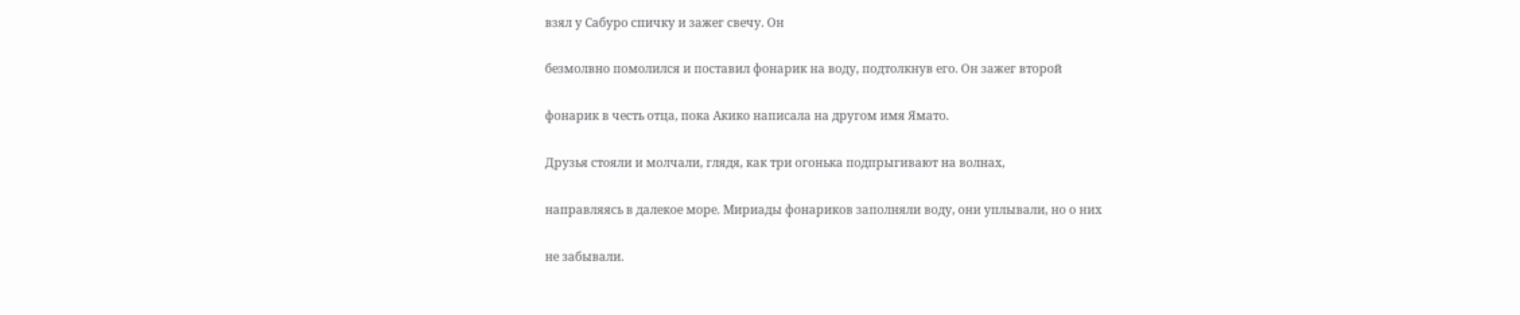взял у Сабуро спичку и зажег свечу. Он

безмолвно помолился и поставил фонарик на воду, подтолкнув его. Он зажег второй

фонарик в честь отца, пока Акико написала на другом имя Ямато.

Друзья стояли и молчали, глядя, как три огонька подпрыгивают на волнах,

направляясь в далекое море. Мириады фонариков заполняли воду, они уплывали, но о них

не забывали.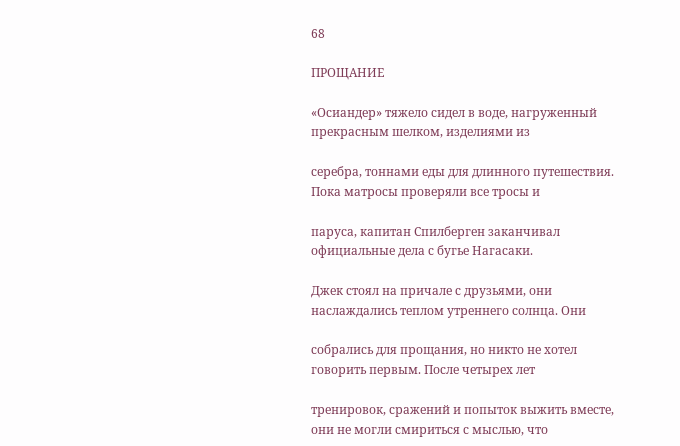68

ПРОЩАНИЕ

«Осиандер» тяжело сидел в воде, нагруженный прекрасным шелком, изделиями из

серебра, тоннами еды для длинного путешествия. Пока матросы проверяли все тросы и

паруса, капитан Спилберген заканчивал официальные дела с бугье Нагасаки.

Джек стоял на причале с друзьями, они наслаждались теплом утреннего солнца. Они

собрались для прощания, но никто не хотел говорить первым. После четырех лет

тренировок, сражений и попыток выжить вместе, они не могли смириться с мыслью, что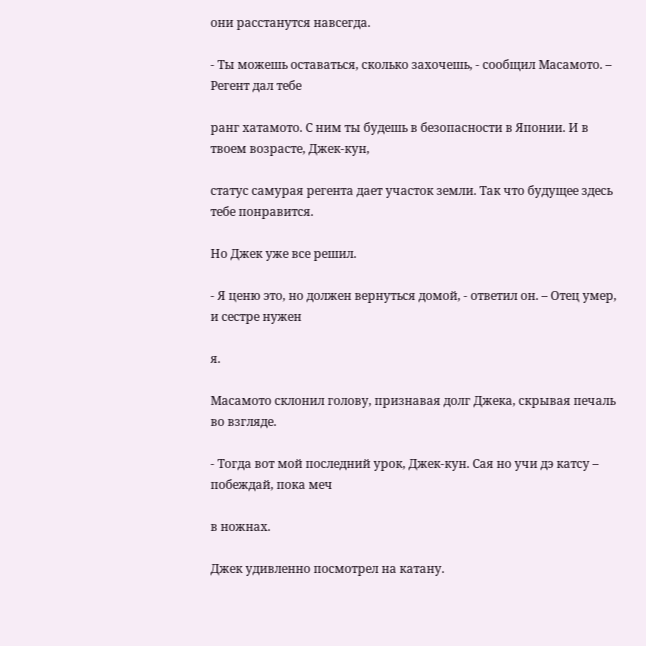они расстанутся навсегда.

- Ты можешь оставаться, сколько захочешь, - сообщил Масамото. – Регент дал тебе

ранг хатамото. С ним ты будешь в безопасности в Японии. И в твоем возрасте, Джек-кун,

статус самурая регента дает участок земли. Так что будущее здесь тебе понравится.

Но Джек уже все решил.

- Я ценю это, но должен вернуться домой, - ответил он. – Отец умер, и сестре нужен

я.

Масамото склонил голову, признавая долг Джека, скрывая печаль во взгляде.

- Тогда вот мой последний урок, Джек-кун. Сая но учи дэ катсу – побеждай, пока меч

в ножнах.

Джек удивленно посмотрел на катану.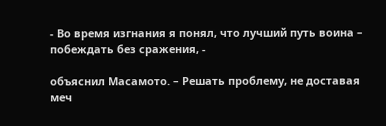- Во время изгнания я понял, что лучший путь воина – побеждать без сражения, -

объяснил Масамото. – Решать проблему, не доставая меч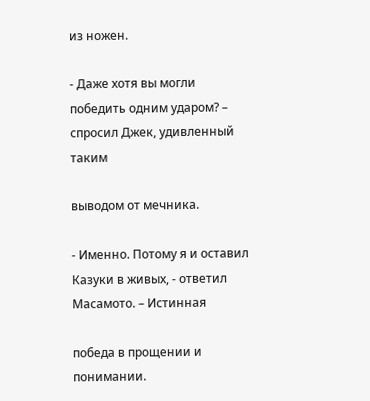из ножен.

- Даже хотя вы могли победить одним ударом? – спросил Джек, удивленный таким

выводом от мечника.

- Именно. Потому я и оставил Казуки в живых, - ответил Масамото. – Истинная

победа в прощении и понимании.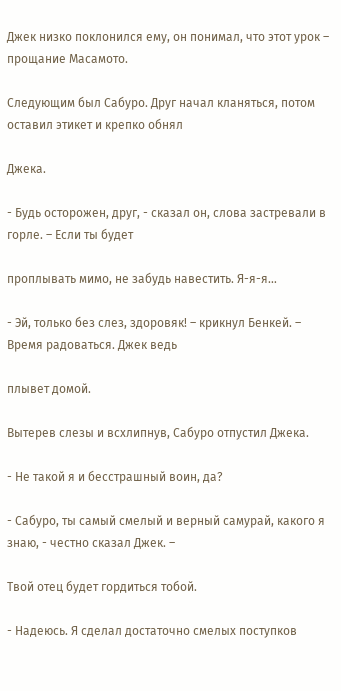Джек низко поклонился ему, он понимал, что этот урок – прощание Масамото.

Следующим был Сабуро. Друг начал кланяться, потом оставил этикет и крепко обнял

Джека.

- Будь осторожен, друг, - сказал он, слова застревали в горле. – Если ты будет

проплывать мимо, не забудь навестить. Я-я-я…

- Эй, только без слез, здоровяк! – крикнул Бенкей. – Время радоваться. Джек ведь

плывет домой.

Вытерев слезы и всхлипнув, Сабуро отпустил Джека.

- Не такой я и бесстрашный воин, да?

- Сабуро, ты самый смелый и верный самурай, какого я знаю, - честно сказал Джек. –

Твой отец будет гордиться тобой.

- Надеюсь. Я сделал достаточно смелых поступков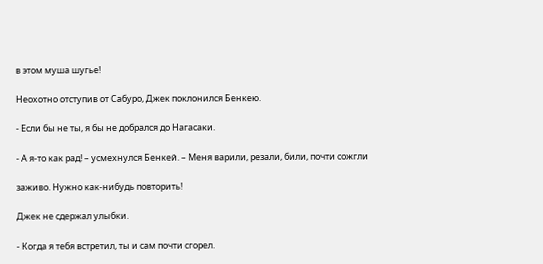в этом муша шугье!

Неохотно отступив от Сабуро, Джек поклонился Бенкею.

- Если бы не ты, я бы не добрался до Нагасаки.

- А я-то как рад! – усмехнулся Бенкей. – Меня варили, резали, били, почти сожгли

заживо. Нужно как-нибудь повторить!

Джек не сдержал улыбки.

- Когда я тебя встретил, ты и сам почти сгорел.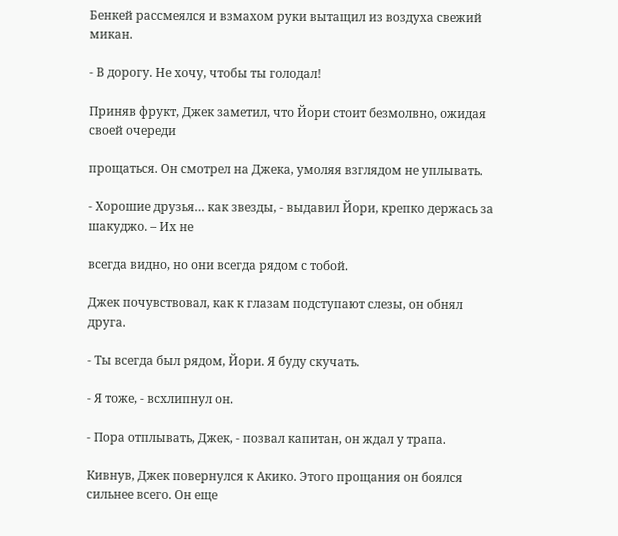Бенкей рассмеялся и взмахом руки вытащил из воздуха свежий микан.

- В дорогу. Не хочу, чтобы ты голодал!

Приняв фрукт, Джек заметил, что Йори стоит безмолвно, ожидая своей очереди

прощаться. Он смотрел на Джека, умоляя взглядом не уплывать.

- Хорошие друзья… как звезды, - выдавил Йори, крепко держась за шакуджо. – Их не

всегда видно, но они всегда рядом с тобой.

Джек почувствовал, как к глазам подступают слезы, он обнял друга.

- Ты всегда был рядом, Йори. Я буду скучать.

- Я тоже, - всхлипнул он.

- Пора отплывать, Джек, - позвал капитан, он ждал у трапа.

Кивнув, Джек повернулся к Акико. Этого прощания он боялся сильнее всего. Он еще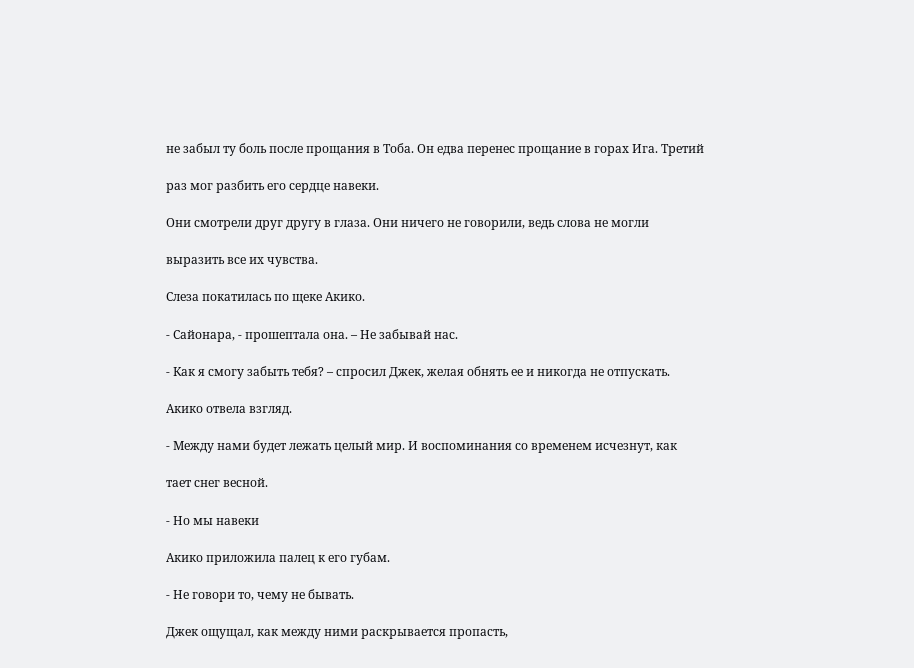не забыл ту боль после прощания в Тоба. Он едва перенес прощание в горах Ига. Третий

раз мог разбить его сердце навеки.

Они смотрели друг другу в глаза. Они ничего не говорили, ведь слова не могли

выразить все их чувства.

Слеза покатилась по щеке Акико.

- Сайонара, - прошептала она. – Не забывай нас.

- Как я смогу забыть тебя? – спросил Джек, желая обнять ее и никогда не отпускать.

Акико отвела взгляд.

- Между нами будет лежать целый мир. И воспоминания со временем исчезнут, как

тает снег весной.

- Но мы навеки

Акико приложила палец к его губам.

- Не говори то, чему не бывать.

Джек ощущал, как между ними раскрывается пропасть,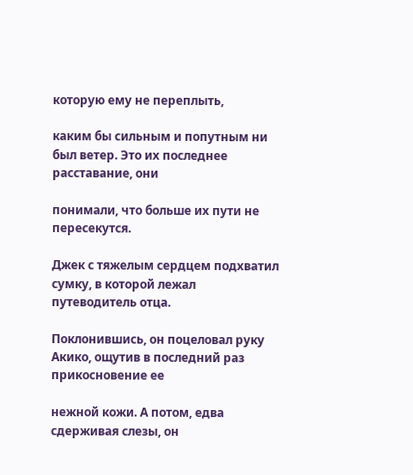которую ему не переплыть,

каким бы сильным и попутным ни был ветер. Это их последнее расставание, они

понимали, что больше их пути не пересекутся.

Джек с тяжелым сердцем подхватил сумку, в которой лежал путеводитель отца.

Поклонившись, он поцеловал руку Акико, ощутив в последний раз прикосновение ее

нежной кожи. А потом, едва сдерживая слезы, он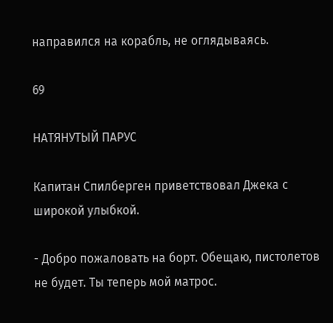направился на корабль, не оглядываясь.

69

НАТЯНУТЫЙ ПАРУС

Капитан Спилберген приветствовал Джека с широкой улыбкой.

- Добро пожаловать на борт. Обещаю, пистолетов не будет. Ты теперь мой матрос.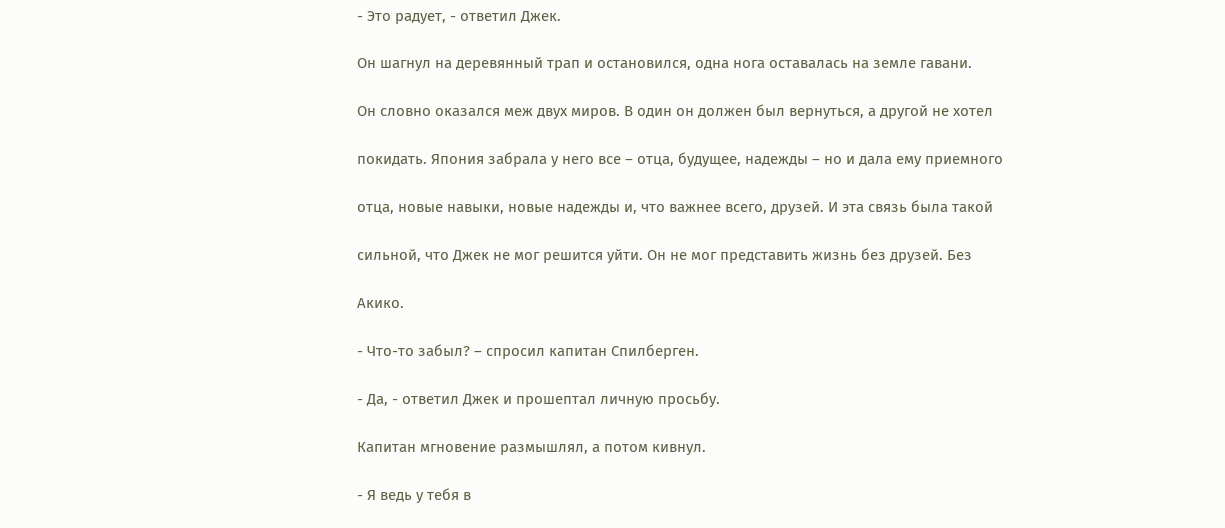- Это радует, - ответил Джек.

Он шагнул на деревянный трап и остановился, одна нога оставалась на земле гавани.

Он словно оказался меж двух миров. В один он должен был вернуться, а другой не хотел

покидать. Япония забрала у него все – отца, будущее, надежды – но и дала ему приемного

отца, новые навыки, новые надежды и, что важнее всего, друзей. И эта связь была такой

сильной, что Джек не мог решится уйти. Он не мог представить жизнь без друзей. Без

Акико.

- Что-то забыл? – спросил капитан Спилберген.

- Да, - ответил Джек и прошептал личную просьбу.

Капитан мгновение размышлял, а потом кивнул.

- Я ведь у тебя в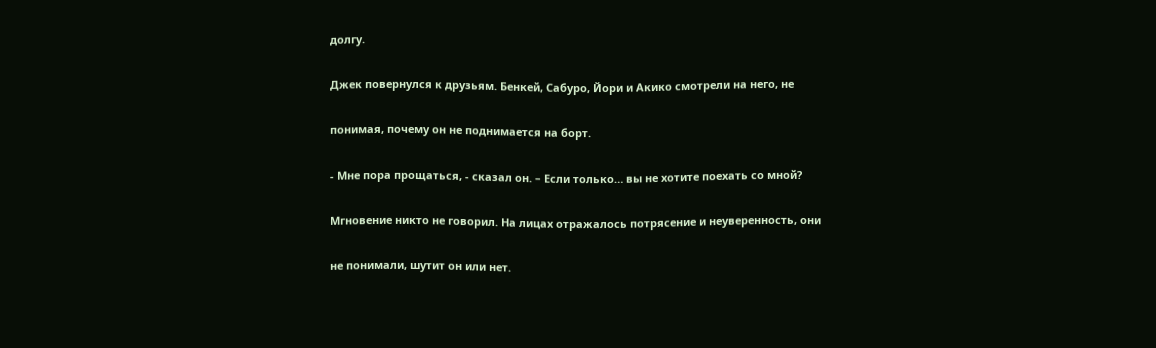долгу.

Джек повернулся к друзьям. Бенкей, Сабуро, Йори и Акико смотрели на него, не

понимая, почему он не поднимается на борт.

- Мне пора прощаться, - сказал он. – Если только… вы не хотите поехать со мной?

Мгновение никто не говорил. На лицах отражалось потрясение и неуверенность, они

не понимали, шутит он или нет.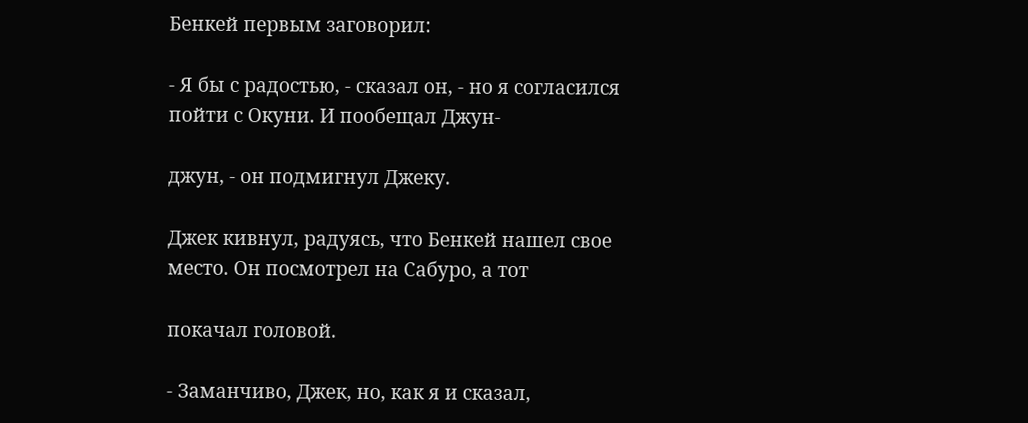Бенкей первым заговорил:

- Я бы с радостью, - сказал он, - но я согласился пойти с Окуни. И пообещал Джун-

джун, - он подмигнул Джеку.

Джек кивнул, радуясь, что Бенкей нашел свое место. Он посмотрел на Сабуро, а тот

покачал головой.

- Заманчиво, Джек, но, как я и сказал,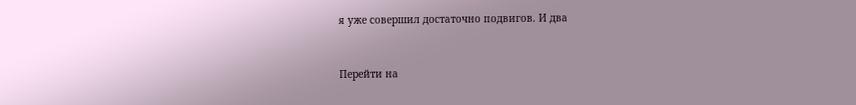я уже совершил достаточно подвигов. И два


Перейти на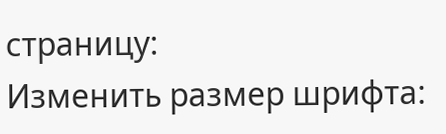страницу:
Изменить размер шрифта: